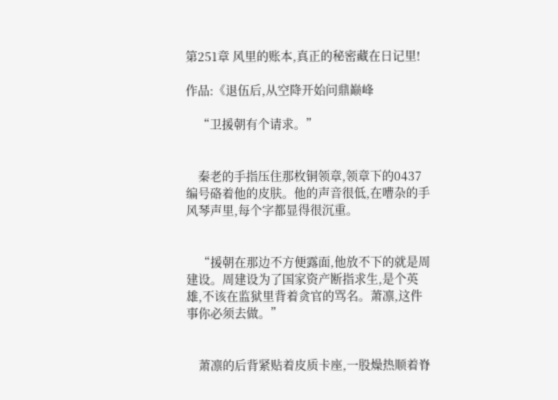第251章 风里的账本,真正的秘密藏在日记里!

作品:《退伍后,从空降开始问鼎巅峰

    “卫援朝有个请求。”


    秦老的手指压住那枚铜领章,领章下的0437编号硌着他的皮肤。他的声音很低,在嘈杂的手风琴声里,每个字都显得很沉重。


    “援朝在那边不方便露面,他放不下的就是周建设。周建设为了国家资产断指求生,是个英雄,不该在监狱里背着贪官的骂名。萧凛,这件事你必须去做。”


    萧凛的后背紧贴着皮质卡座,一股燥热顺着脊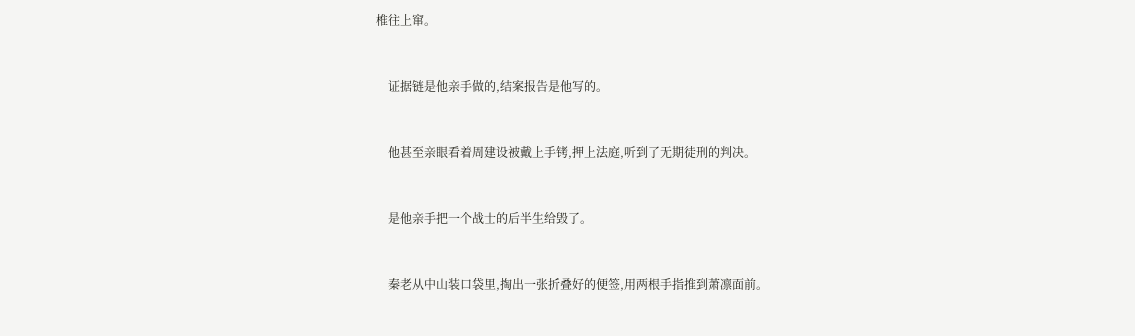椎往上窜。


    证据链是他亲手做的,结案报告是他写的。


    他甚至亲眼看着周建设被戴上手铐,押上法庭,听到了无期徒刑的判决。


    是他亲手把一个战士的后半生给毁了。


    秦老从中山装口袋里,掏出一张折叠好的便签,用两根手指推到萧凛面前。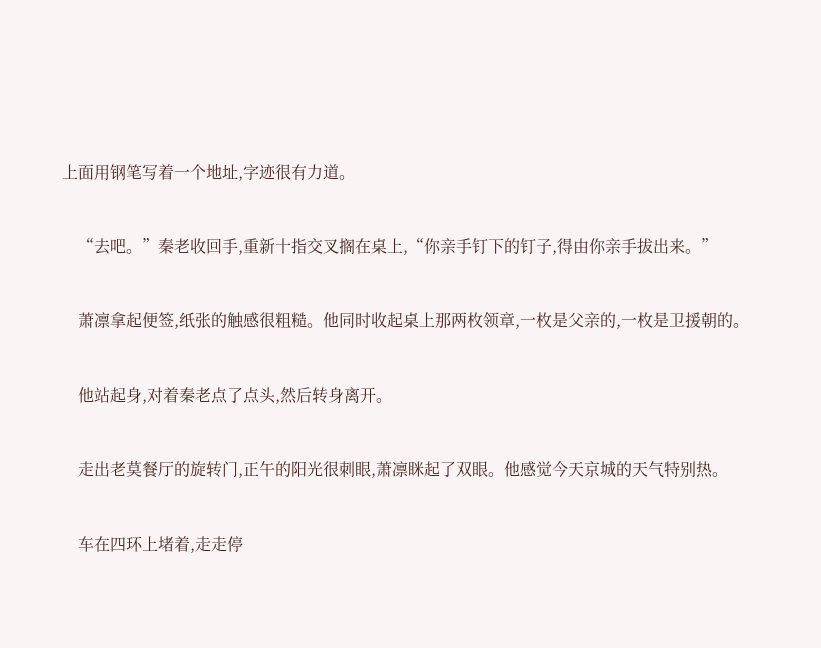上面用钢笔写着一个地址,字迹很有力道。


    “去吧。”秦老收回手,重新十指交叉搁在桌上,“你亲手钉下的钉子,得由你亲手拔出来。”


    萧凛拿起便签,纸张的触感很粗糙。他同时收起桌上那两枚领章,一枚是父亲的,一枚是卫援朝的。


    他站起身,对着秦老点了点头,然后转身离开。


    走出老莫餐厅的旋转门,正午的阳光很刺眼,萧凛眯起了双眼。他感觉今天京城的天气特别热。


    车在四环上堵着,走走停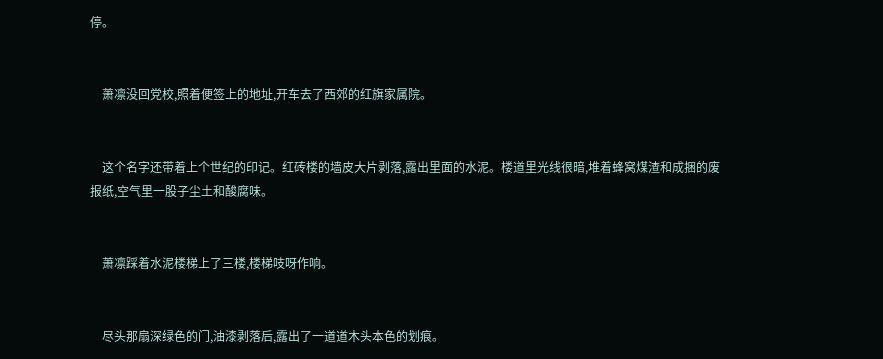停。


    萧凛没回党校,照着便签上的地址,开车去了西郊的红旗家属院。


    这个名字还带着上个世纪的印记。红砖楼的墙皮大片剥落,露出里面的水泥。楼道里光线很暗,堆着蜂窝煤渣和成捆的废报纸,空气里一股子尘土和酸腐味。


    萧凛踩着水泥楼梯上了三楼,楼梯吱呀作响。


    尽头那扇深绿色的门,油漆剥落后,露出了一道道木头本色的划痕。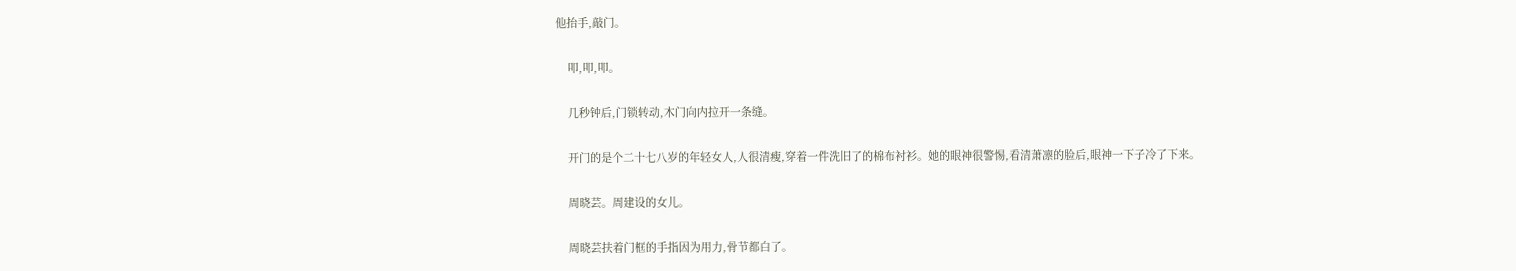他抬手,敲门。


    叩,叩,叩。


    几秒钟后,门锁转动,木门向内拉开一条缝。


    开门的是个二十七八岁的年轻女人,人很清瘦,穿着一件洗旧了的棉布衬衫。她的眼神很警惕,看清萧凛的脸后,眼神一下子冷了下来。


    周晓芸。周建设的女儿。


    周晓芸扶着门框的手指因为用力,骨节都白了。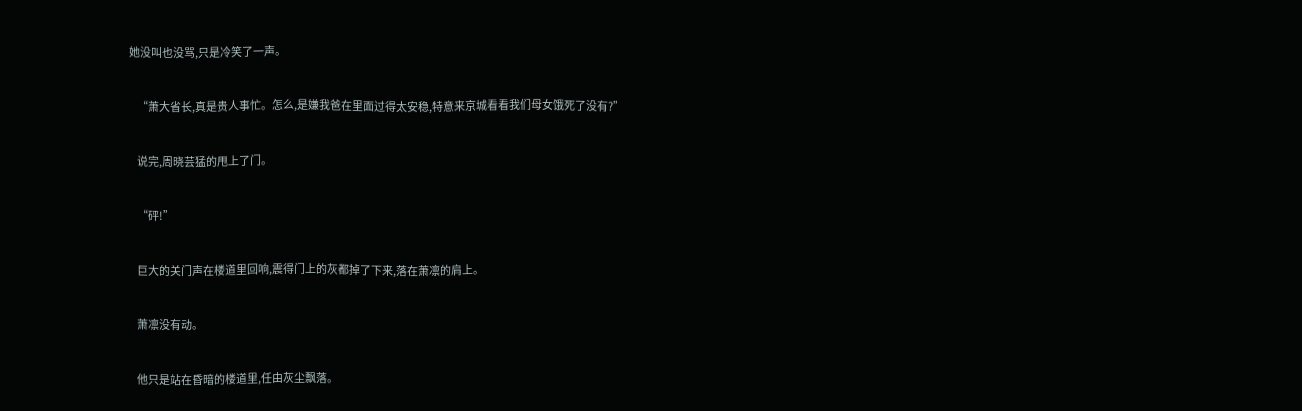她没叫也没骂,只是冷笑了一声。


    “萧大省长,真是贵人事忙。怎么,是嫌我爸在里面过得太安稳,特意来京城看看我们母女饿死了没有?”


    说完,周晓芸猛的甩上了门。


    “砰!”


    巨大的关门声在楼道里回响,震得门上的灰都掉了下来,落在萧凛的肩上。


    萧凛没有动。


    他只是站在昏暗的楼道里,任由灰尘飘落。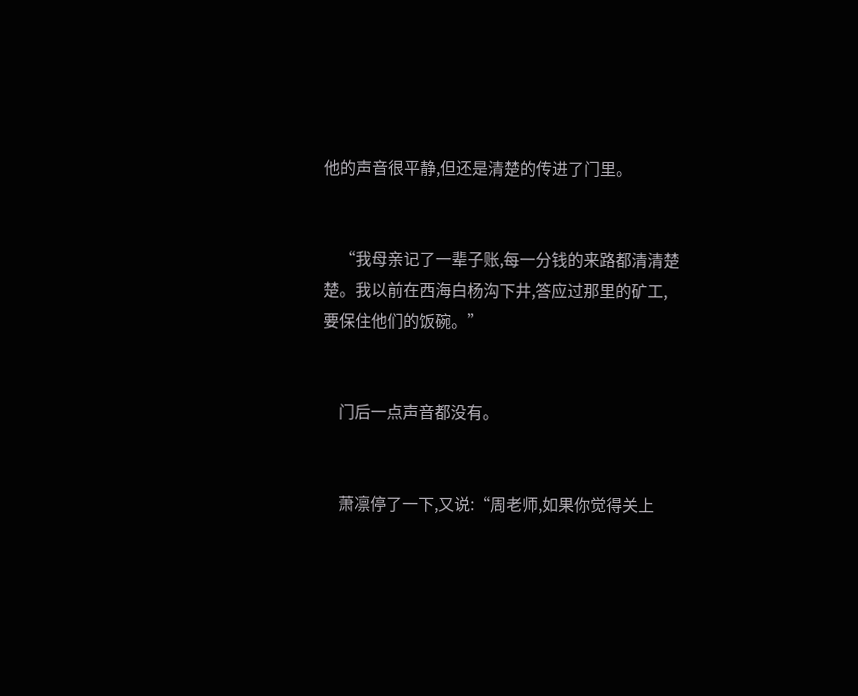他的声音很平静,但还是清楚的传进了门里。


    “我母亲记了一辈子账,每一分钱的来路都清清楚楚。我以前在西海白杨沟下井,答应过那里的矿工,要保住他们的饭碗。”


    门后一点声音都没有。


    萧凛停了一下,又说:“周老师,如果你觉得关上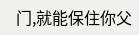门,就能保住你父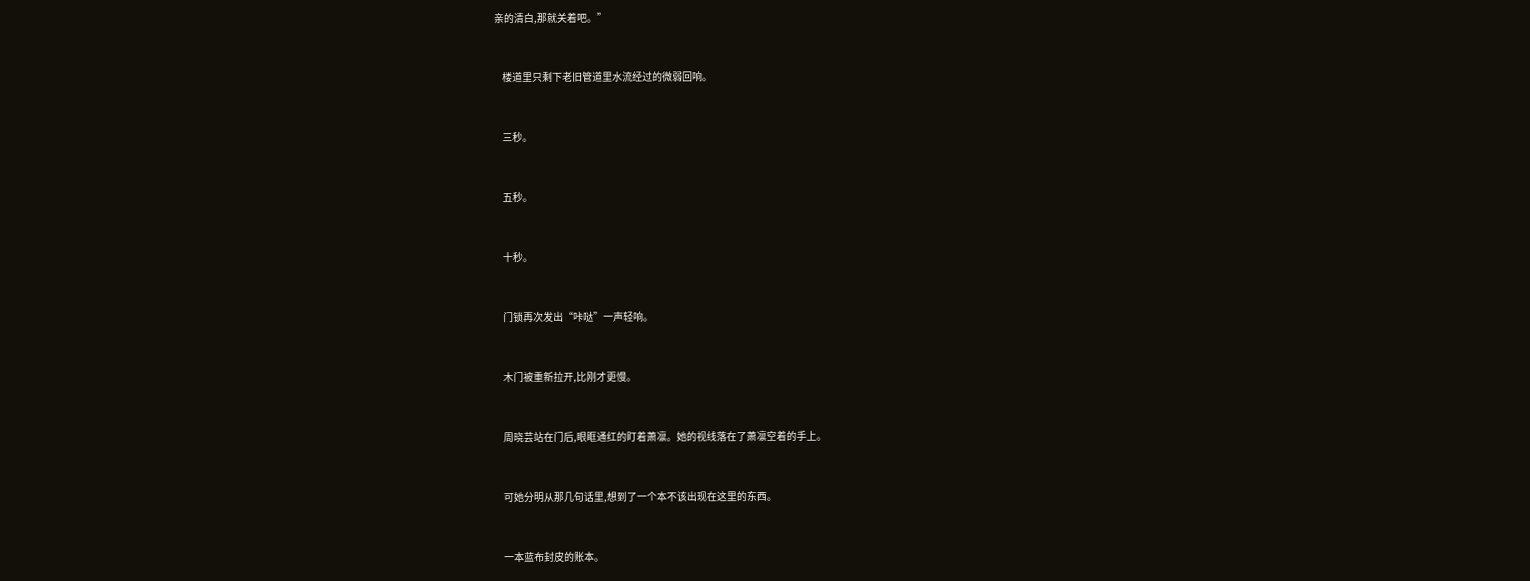亲的清白,那就关着吧。”


    楼道里只剩下老旧管道里水流经过的微弱回响。


    三秒。


    五秒。


    十秒。


    门锁再次发出“咔哒”一声轻响。


    木门被重新拉开,比刚才更慢。


    周晓芸站在门后,眼眶通红的盯着萧凛。她的视线落在了萧凛空着的手上。


    可她分明从那几句话里,想到了一个本不该出现在这里的东西。


    一本蓝布封皮的账本。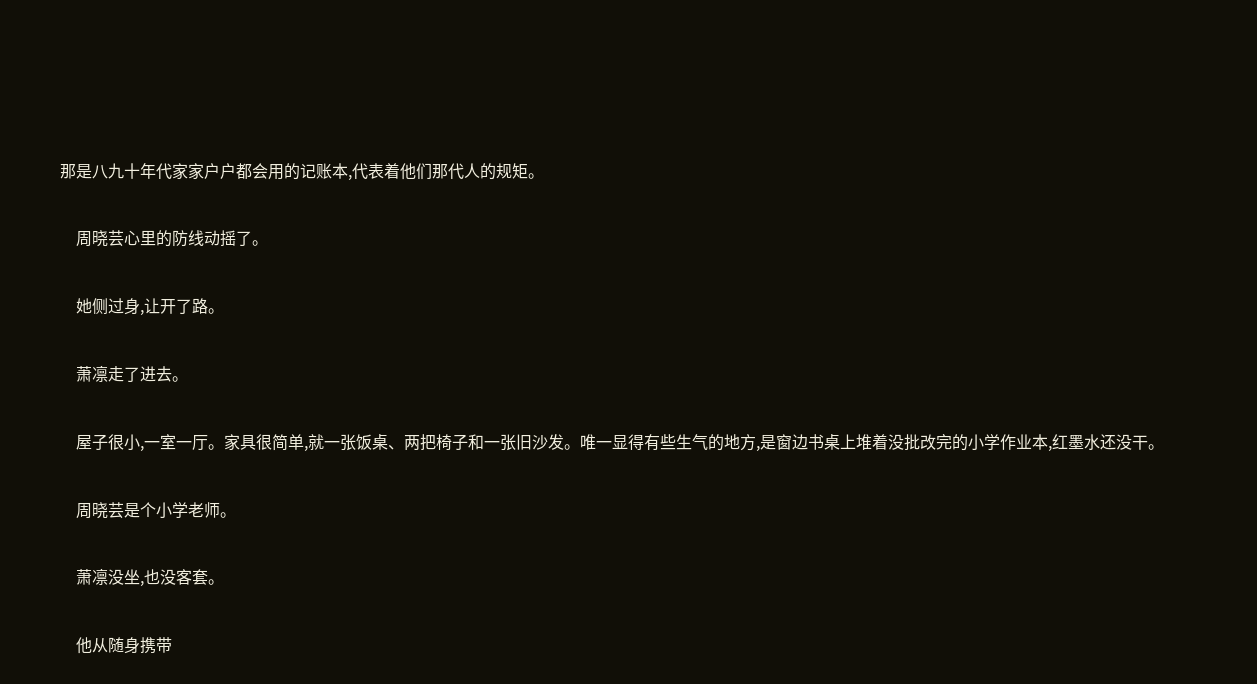那是八九十年代家家户户都会用的记账本,代表着他们那代人的规矩。


    周晓芸心里的防线动摇了。


    她侧过身,让开了路。


    萧凛走了进去。


    屋子很小,一室一厅。家具很简单,就一张饭桌、两把椅子和一张旧沙发。唯一显得有些生气的地方,是窗边书桌上堆着没批改完的小学作业本,红墨水还没干。


    周晓芸是个小学老师。


    萧凛没坐,也没客套。


    他从随身携带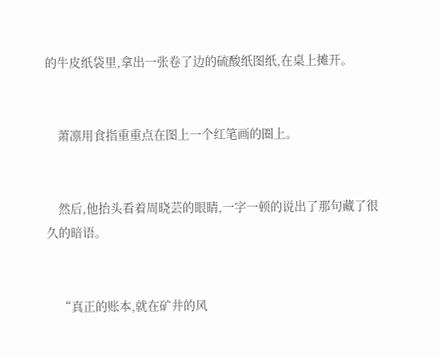的牛皮纸袋里,拿出一张卷了边的硫酸纸图纸,在桌上摊开。


    萧凛用食指重重点在图上一个红笔画的圈上。


    然后,他抬头看着周晓芸的眼睛,一字一顿的说出了那句藏了很久的暗语。


    “真正的账本,就在矿井的风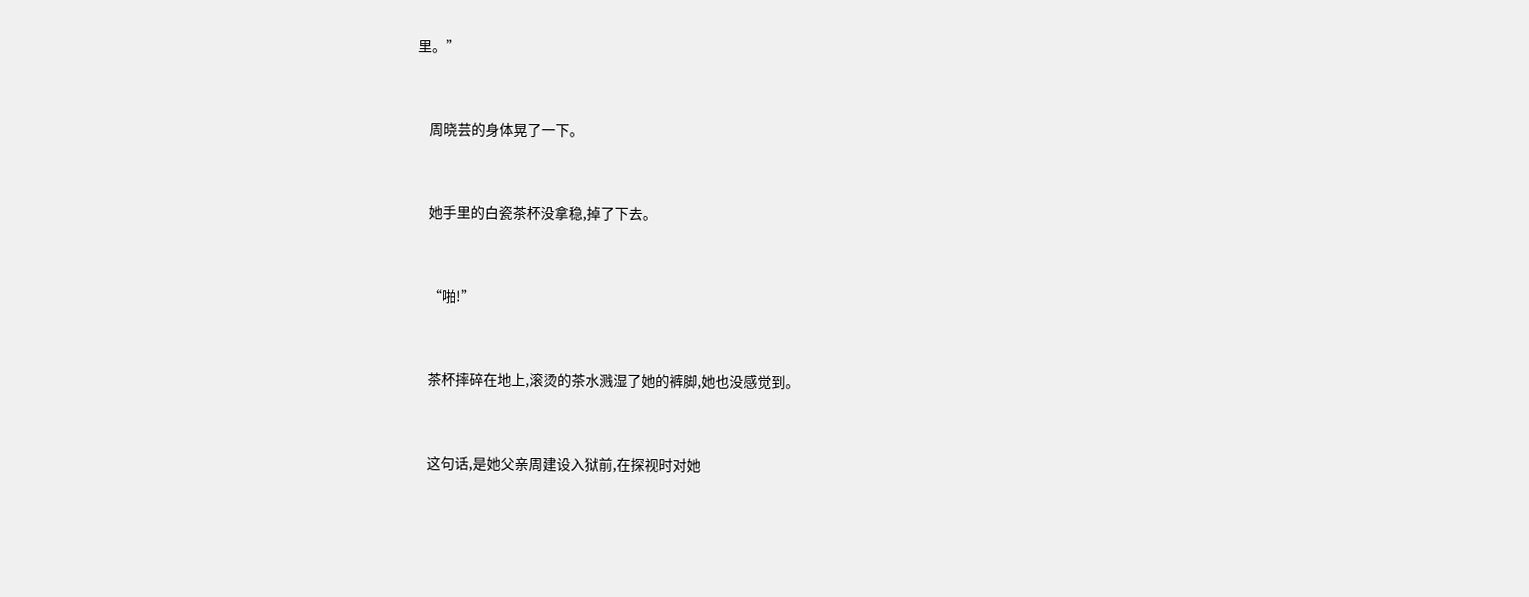里。”


    周晓芸的身体晃了一下。


    她手里的白瓷茶杯没拿稳,掉了下去。


    “啪!”


    茶杯摔碎在地上,滚烫的茶水溅湿了她的裤脚,她也没感觉到。


    这句话,是她父亲周建设入狱前,在探视时对她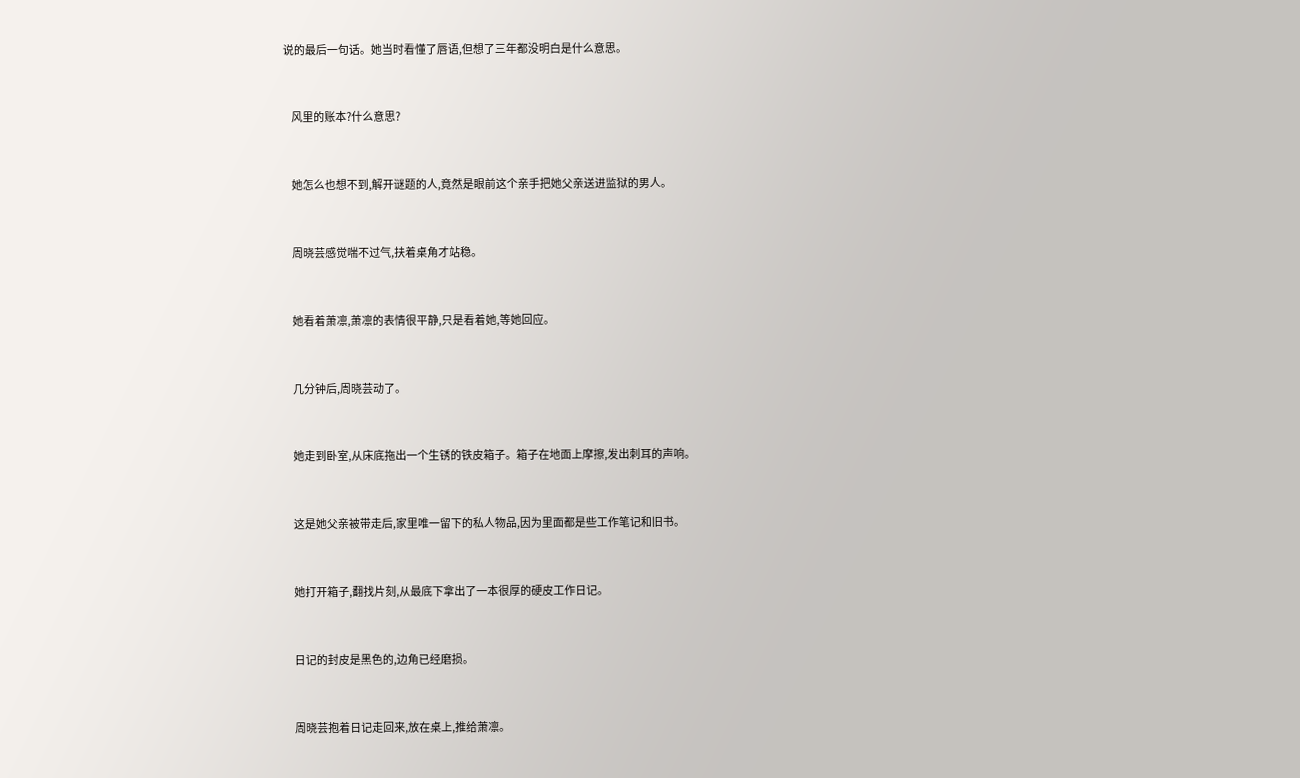说的最后一句话。她当时看懂了唇语,但想了三年都没明白是什么意思。


    风里的账本?什么意思?


    她怎么也想不到,解开谜题的人,竟然是眼前这个亲手把她父亲送进监狱的男人。


    周晓芸感觉喘不过气,扶着桌角才站稳。


    她看着萧凛,萧凛的表情很平静,只是看着她,等她回应。


    几分钟后,周晓芸动了。


    她走到卧室,从床底拖出一个生锈的铁皮箱子。箱子在地面上摩擦,发出刺耳的声响。


    这是她父亲被带走后,家里唯一留下的私人物品,因为里面都是些工作笔记和旧书。


    她打开箱子,翻找片刻,从最底下拿出了一本很厚的硬皮工作日记。


    日记的封皮是黑色的,边角已经磨损。


    周晓芸抱着日记走回来,放在桌上,推给萧凛。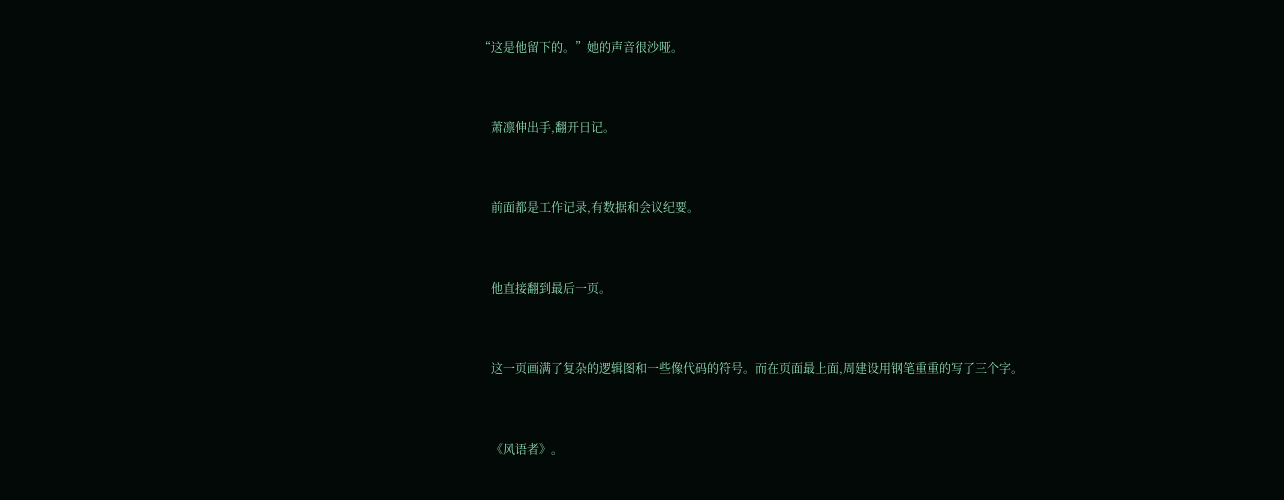“这是他留下的。”她的声音很沙哑。


    萧凛伸出手,翻开日记。


    前面都是工作记录,有数据和会议纪要。


    他直接翻到最后一页。


    这一页画满了复杂的逻辑图和一些像代码的符号。而在页面最上面,周建设用钢笔重重的写了三个字。


    《风语者》。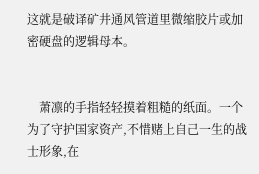这就是破译矿井通风管道里微缩胶片或加密硬盘的逻辑母本。


    萧凛的手指轻轻摸着粗糙的纸面。一个为了守护国家资产,不惜赌上自己一生的战士形象,在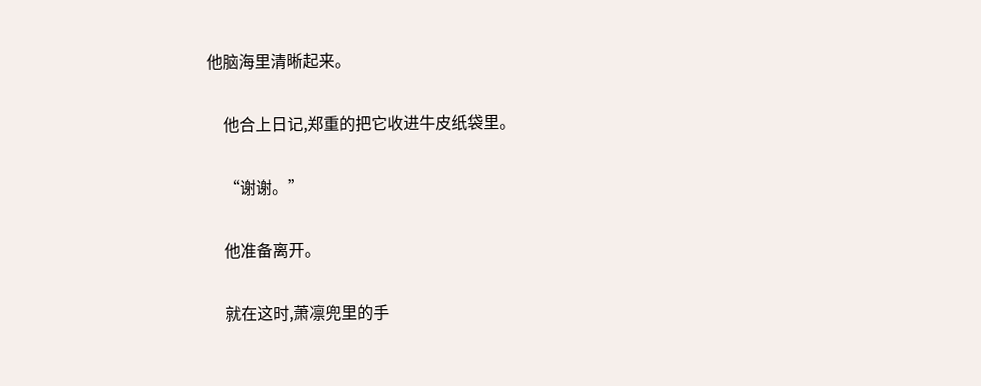他脑海里清晰起来。


    他合上日记,郑重的把它收进牛皮纸袋里。


    “谢谢。”


    他准备离开。


    就在这时,萧凛兜里的手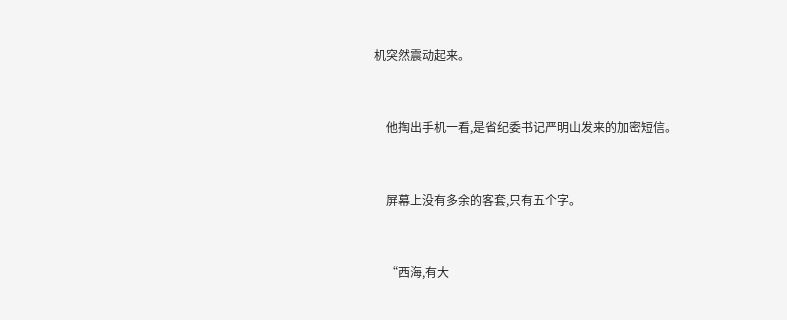机突然震动起来。


    他掏出手机一看,是省纪委书记严明山发来的加密短信。


    屏幕上没有多余的客套,只有五个字。


    “西海,有大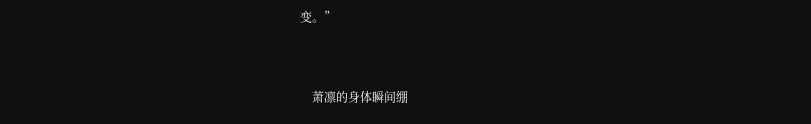变。”


    萧凛的身体瞬间绷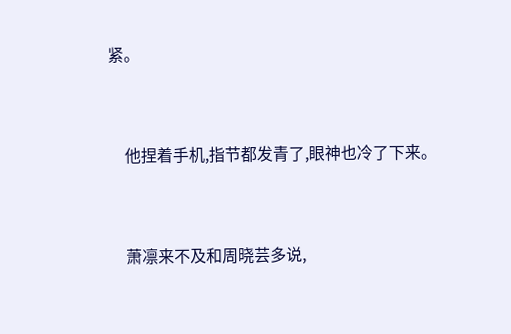紧。


    他捏着手机,指节都发青了,眼神也冷了下来。


    萧凛来不及和周晓芸多说,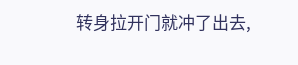转身拉开门就冲了出去,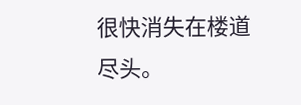很快消失在楼道尽头。